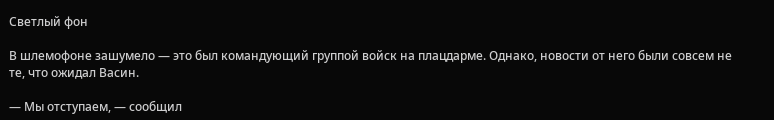Светлый фон

В шлемофоне зашумело — это был командующий группой войск на плацдарме. Однако, новости от него были совсем не те, что ожидал Васин.

— Мы отступаем, — сообщил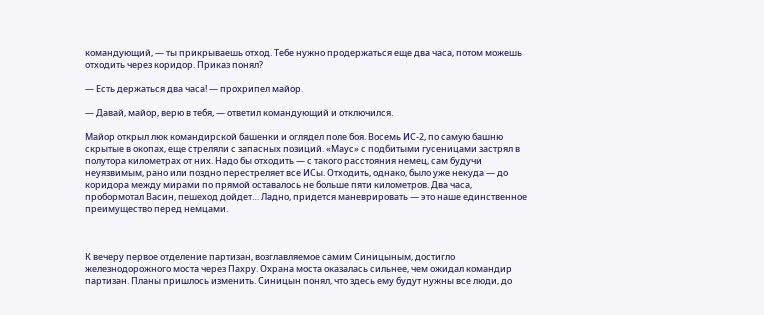командующий, — ты прикрываешь отход. Тебе нужно продержаться еще два часа, потом можешь отходить через коридор. Приказ понял?

— Есть держаться два часа! — прохрипел майор.

— Давай, майор, верю в тебя, — ответил командующий и отключился.

Майор открыл люк командирской башенки и оглядел поле боя. Восемь ИС-2, по самую башню скрытые в окопах, еще стреляли с запасных позиций. «Маус» с подбитыми гусеницами застрял в полутора километрах от них. Надо бы отходить — с такого расстояния немец, сам будучи неуязвимым, рано или поздно перестреляет все ИСы. Отходить, однако, было уже некуда — до коридора между мирами по прямой оставалось не больше пяти километров. Два часа, пробормотал Васин, пешеход дойдет… Ладно, придется маневрировать — это наше единственное преимущество перед немцами.



К вечеру первое отделение партизан, возглавляемое самим Синицыным, достигло железнодорожного моста через Пахру. Охрана моста оказалась сильнее, чем ожидал командир партизан. Планы пришлось изменить. Синицын понял, что здесь ему будут нужны все люди, до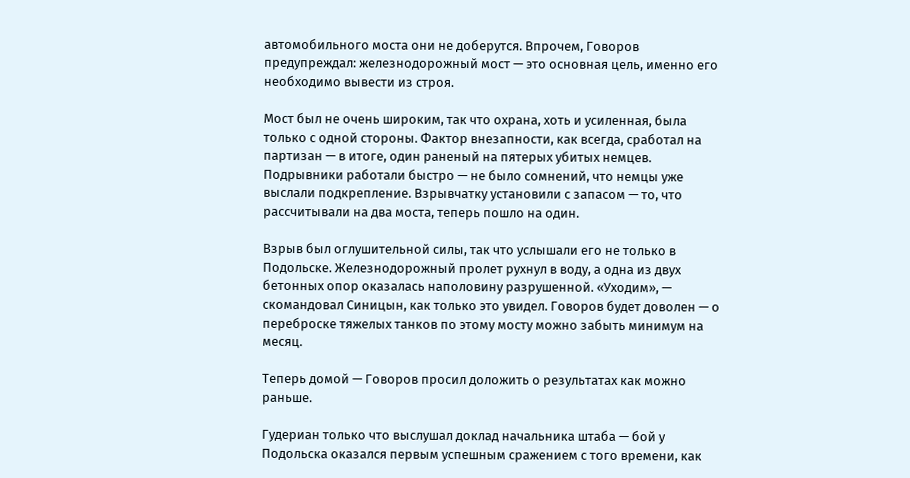автомобильного моста они не доберутся. Впрочем, Говоров предупреждал: железнодорожный мост — это основная цель, именно его необходимо вывести из строя.

Мост был не очень широким, так что охрана, хоть и усиленная, была только с одной стороны. Фактор внезапности, как всегда, сработал на партизан — в итоге, один раненый на пятерых убитых немцев. Подрывники работали быстро — не было сомнений, что немцы уже выслали подкрепление. Взрывчатку установили с запасом — то, что рассчитывали на два моста, теперь пошло на один.

Взрыв был оглушительной силы, так что услышали его не только в Подольске. Железнодорожный пролет рухнул в воду, а одна из двух бетонных опор оказалась наполовину разрушенной. «Уходим», — скомандовал Синицын, как только это увидел. Говоров будет доволен — о переброске тяжелых танков по этому мосту можно забыть минимум на месяц.

Теперь домой — Говоров просил доложить о результатах как можно раньше.

Гудериан только что выслушал доклад начальника штаба — бой у Подольска оказался первым успешным сражением с того времени, как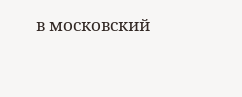в московский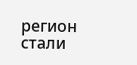регион стали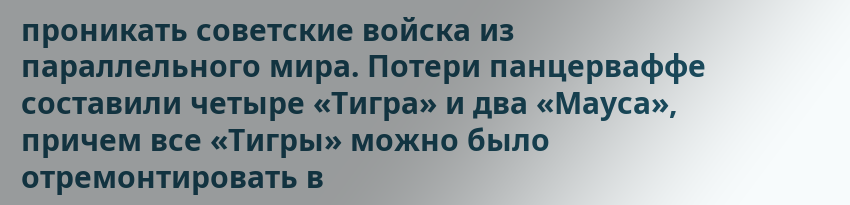проникать советские войска из параллельного мира. Потери панцерваффе составили четыре «Тигра» и два «Мауса», причем все «Тигры» можно было отремонтировать в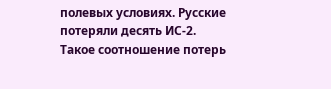полевых условиях. Русские потеряли десять ИС-2. Такое соотношение потерь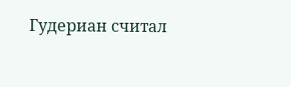Гудериан считал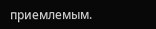приемлемым.